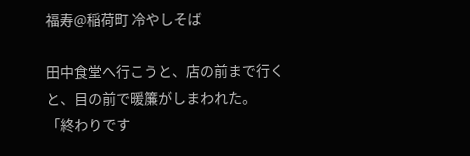福寿@稲荷町 冷やしそば

田中食堂へ行こうと、店の前まで行くと、目の前で暖簾がしまわれた。
「終わりです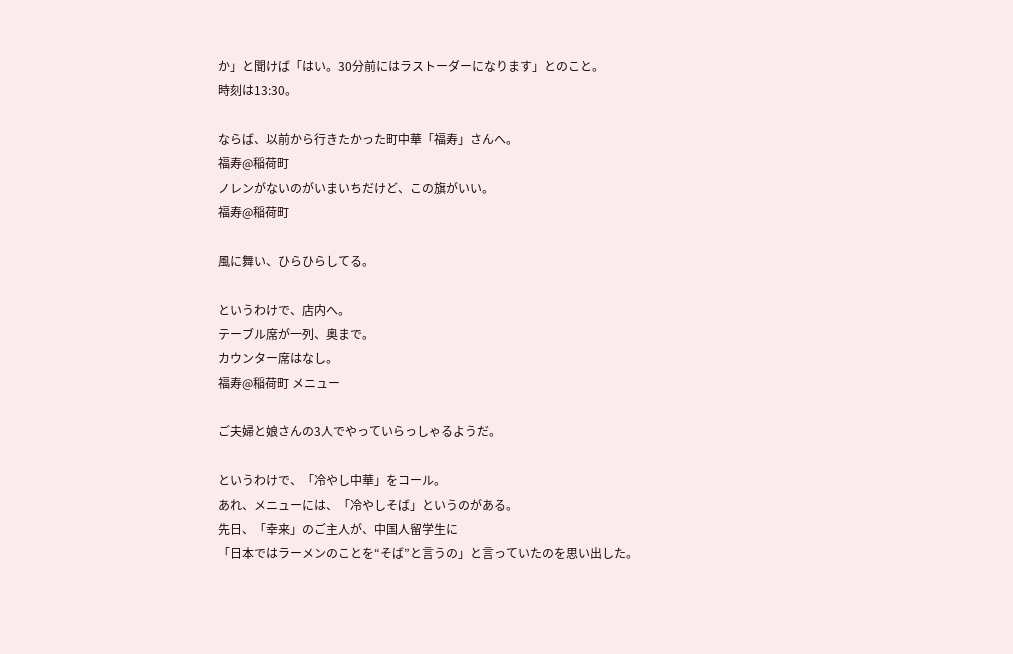か」と聞けば「はい。30分前にはラストーダーになります」とのこと。
時刻は13:30。

ならば、以前から行きたかった町中華「福寿」さんへ。
福寿@稲荷町
ノレンがないのがいまいちだけど、この旗がいい。
福寿@稲荷町

風に舞い、ひらひらしてる。

というわけで、店内へ。
テーブル席が一列、奥まで。
カウンター席はなし。
福寿@稲荷町 メニュー

ご夫婦と娘さんの3人でやっていらっしゃるようだ。

というわけで、「冷やし中華」をコール。
あれ、メニューには、「冷やしそば」というのがある。
先日、「幸来」のご主人が、中国人留学生に
「日本ではラーメンのことを“そば”と言うの」と言っていたのを思い出した。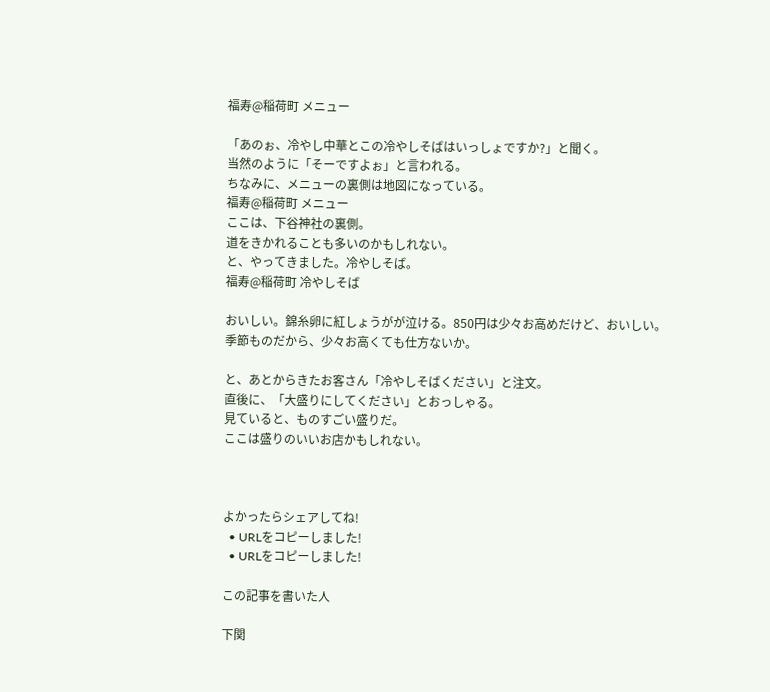福寿@稲荷町 メニュー

「あのぉ、冷やし中華とこの冷やしそばはいっしょですか?」と聞く。
当然のように「そーですよぉ」と言われる。
ちなみに、メニューの裏側は地図になっている。
福寿@稲荷町 メニュー
ここは、下谷神社の裏側。
道をきかれることも多いのかもしれない。
と、やってきました。冷やしそば。
福寿@稲荷町 冷やしそば

おいしい。錦糸卵に紅しょうがが泣ける。850円は少々お高めだけど、おいしい。
季節ものだから、少々お高くても仕方ないか。

と、あとからきたお客さん「冷やしそばください」と注文。
直後に、「大盛りにしてください」とおっしゃる。
見ていると、ものすごい盛りだ。
ここは盛りのいいお店かもしれない。



よかったらシェアしてね!
  • URLをコピーしました!
  • URLをコピーしました!

この記事を書いた人

下関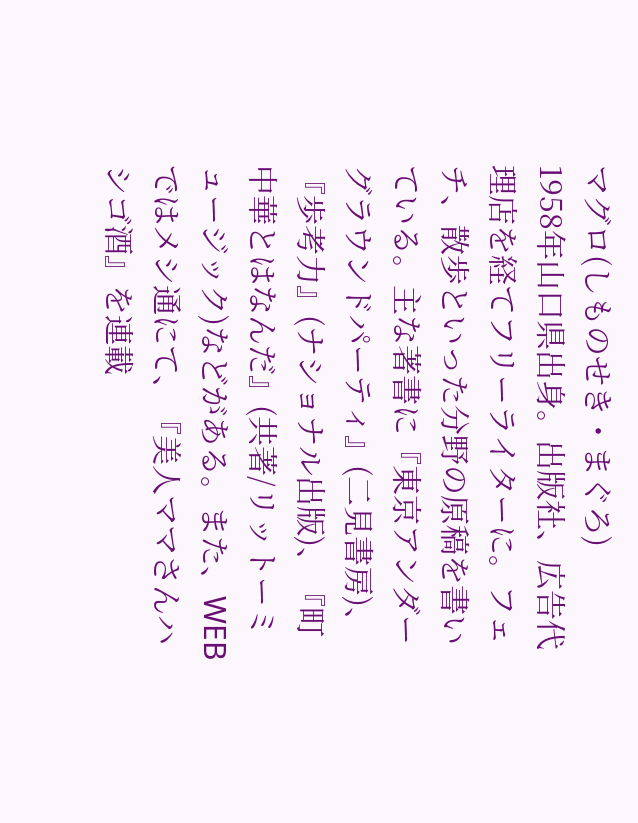マグロ(しものせき・まぐろ)
1958年山口県出身。出版社、広告代理店を経てフリーライターに。フェチ、散歩といった分野の原稿を書いている。主な著書に『東京アンダーグラウンドパーティ』(二見書房)、『歩考力』(ナショナル出版)、『町中華とはなんだ』(共著/リットーミュージック)などがある。また、WEBではメシ通にて、『美人ママさんハシゴ酒』を連載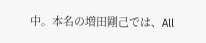中。本名の増田剛己では、All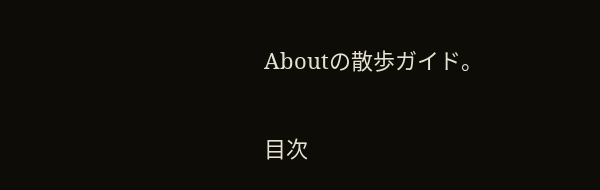Aboutの散歩ガイド。

目次